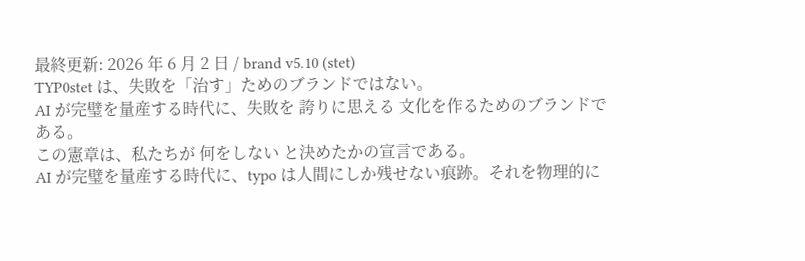最終更新: 2026 年 6 月 2 日 / brand v5.10 (stet)
TYP0stet は、失敗を「治す」ためのブランドではない。
AI が完璧を量産する時代に、失敗を 誇りに思える 文化を作るためのブランドである。
この憲章は、私たちが 何をしない と決めたかの宣言である。
AI が完璧を量産する時代に、typo は人間にしか残せない痕跡。それを物理的に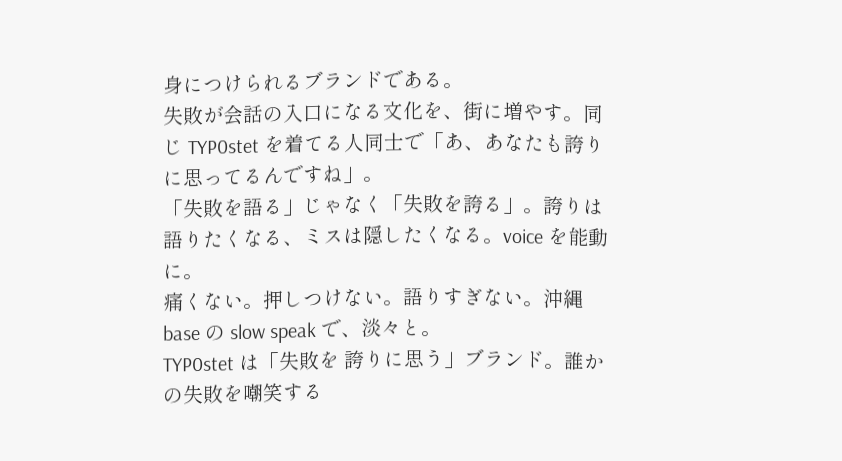身につけられるブランドである。
失敗が会話の入口になる文化を、街に増やす。同じ TYP0stet を着てる人同士で「あ、あなたも誇りに思ってるんですね」。
「失敗を語る」じゃなく「失敗を誇る」。誇りは語りたくなる、ミスは隠したくなる。voice を能動に。
痛くない。押しつけない。語りすぎない。沖縄 base の slow speak で、淡々と。
TYP0stet は「失敗を 誇りに思う」ブランド。誰かの失敗を嘲笑する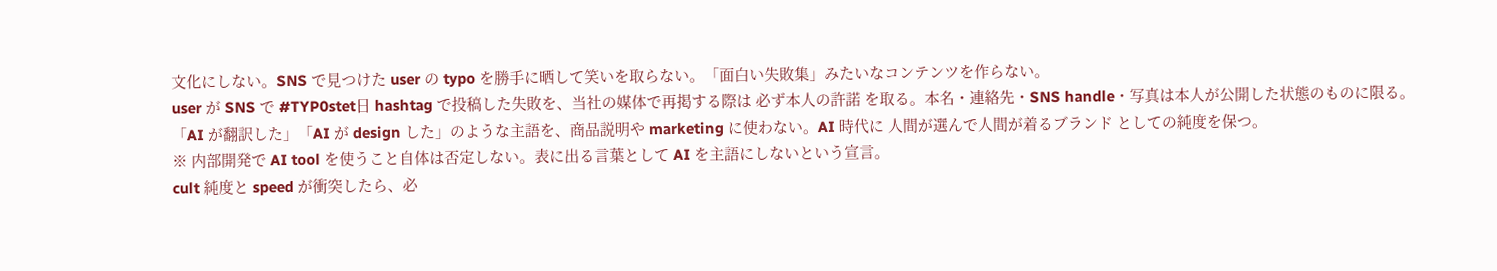文化にしない。SNS で見つけた user の typo を勝手に晒して笑いを取らない。「面白い失敗集」みたいなコンテンツを作らない。
user が SNS で #TYP0stet日 hashtag で投稿した失敗を、当社の媒体で再掲する際は 必ず本人の許諾 を取る。本名・連絡先・SNS handle・写真は本人が公開した状態のものに限る。
「AI が翻訳した」「AI が design した」のような主語を、商品説明や marketing に使わない。AI 時代に 人間が選んで人間が着るブランド としての純度を保つ。
※ 内部開発で AI tool を使うこと自体は否定しない。表に出る言葉として AI を主語にしないという宣言。
cult 純度と speed が衝突したら、必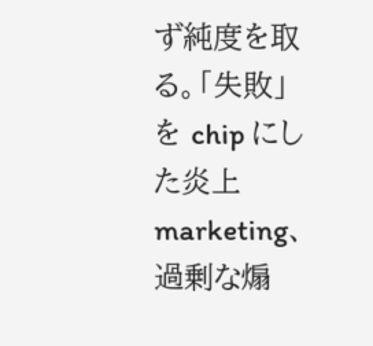ず純度を取る。「失敗」を chip にした炎上 marketing、過剰な煽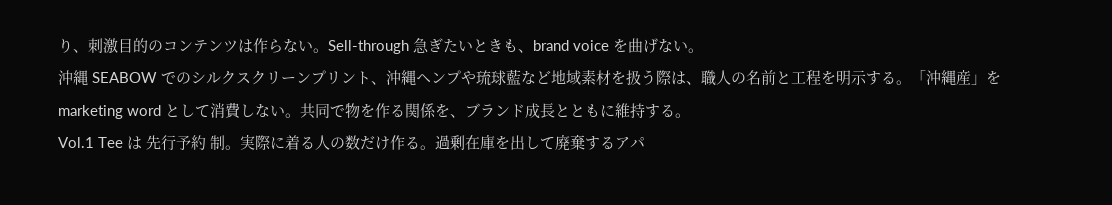り、刺激目的のコンテンツは作らない。Sell-through 急ぎたいときも、brand voice を曲げない。
沖縄 SEABOW でのシルクスクリーンプリント、沖縄ヘンプや琉球藍など地域素材を扱う際は、職人の名前と工程を明示する。「沖縄産」を marketing word として消費しない。共同で物を作る関係を、ブランド成長とともに維持する。
Vol.1 Tee は 先行予約 制。実際に着る人の数だけ作る。過剰在庫を出して廃棄するアパ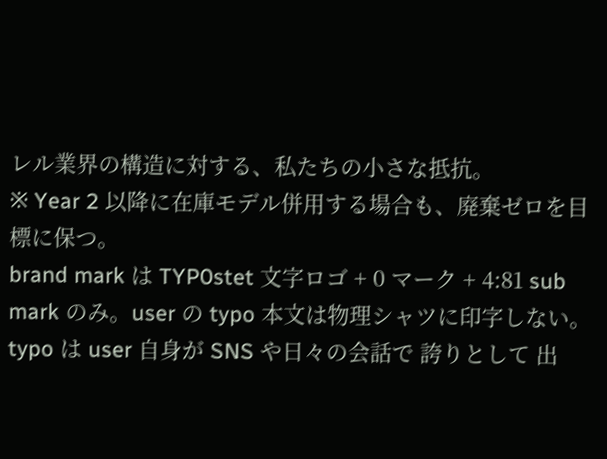レル業界の構造に対する、私たちの小さな抵抗。
※ Year 2 以降に在庫モデル併用する場合も、廃棄ゼロを目標に保つ。
brand mark は TYP0stet 文字ロゴ + 0 マーク + 4:81 sub mark のみ。user の typo 本文は物理シャツに印字しない。typo は user 自身が SNS や日々の会話で 誇りとして 出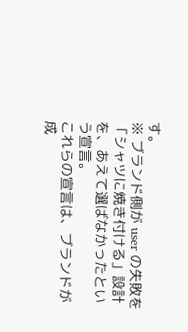す。
※ ブランド側が user の失敗を「シャツに焼き付ける」設計を、あえて選ばなかったという宣言。
これらの宣言は、ブランドが成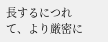長するにつれて、より厳密に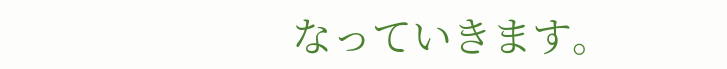なっていきます。